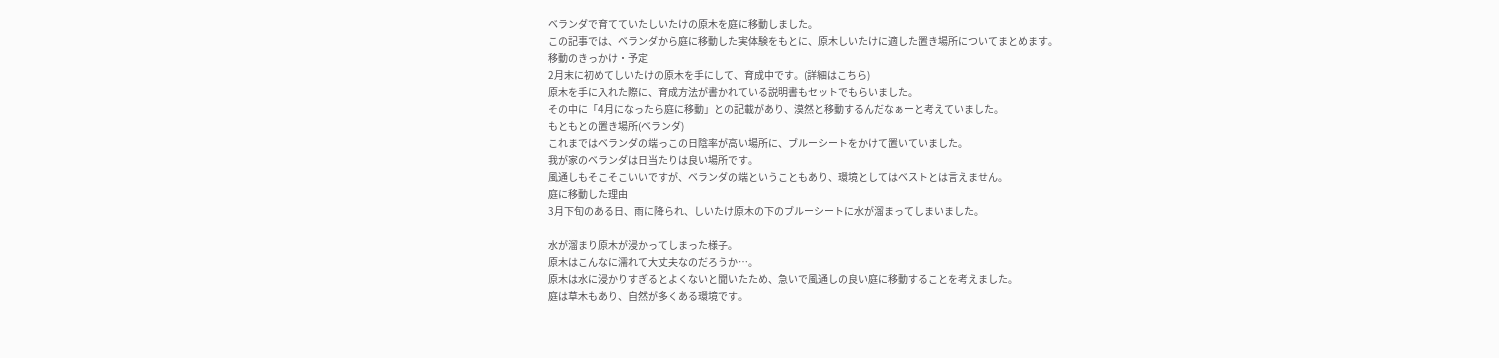ベランダで育てていたしいたけの原木を庭に移動しました。
この記事では、ベランダから庭に移動した実体験をもとに、原木しいたけに適した置き場所についてまとめます。
移動のきっかけ・予定
2月末に初めてしいたけの原木を手にして、育成中です。(詳細はこちら)
原木を手に入れた際に、育成方法が書かれている説明書もセットでもらいました。
その中に「4月になったら庭に移動」との記載があり、漠然と移動するんだなぁーと考えていました。
もともとの置き場所(ベランダ)
これまではベランダの端っこの日陰率が高い場所に、ブルーシートをかけて置いていました。
我が家のベランダは日当たりは良い場所です。
風通しもそこそこいいですが、ベランダの端ということもあり、環境としてはベストとは言えません。
庭に移動した理由
3月下旬のある日、雨に降られ、しいたけ原木の下のブルーシートに水が溜まってしまいました。

水が溜まり原木が浸かってしまった様子。
原木はこんなに濡れて大丈夫なのだろうか…。
原木は水に浸かりすぎるとよくないと聞いたため、急いで風通しの良い庭に移動することを考えました。
庭は草木もあり、自然が多くある環境です。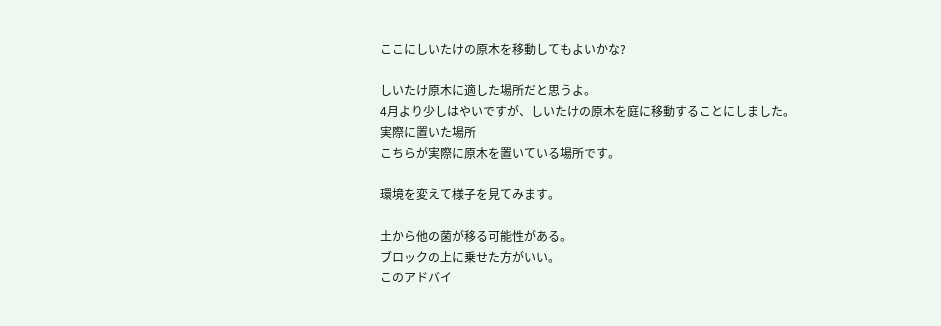ここにしいたけの原木を移動してもよいかな?

しいたけ原木に適した場所だと思うよ。
4月より少しはやいですが、しいたけの原木を庭に移動することにしました。
実際に置いた場所
こちらが実際に原木を置いている場所です。

環境を変えて様子を見てみます。

土から他の菌が移る可能性がある。
ブロックの上に乗せた方がいい。
このアドバイ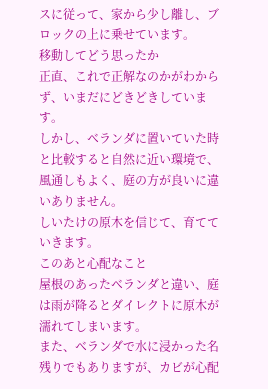スに従って、家から少し離し、ブロックの上に乗せています。
移動してどう思ったか
正直、これで正解なのかがわからず、いまだにどきどきしています。
しかし、ベランダに置いていた時と比較すると自然に近い環境で、風通しもよく、庭の方が良いに違いありません。
しいたけの原木を信じて、育てていきます。
このあと心配なこと
屋根のあったベランダと違い、庭は雨が降るとダイレクトに原木が濡れてしまいます。
また、ベランダで水に浸かった名残りでもありますが、カビが心配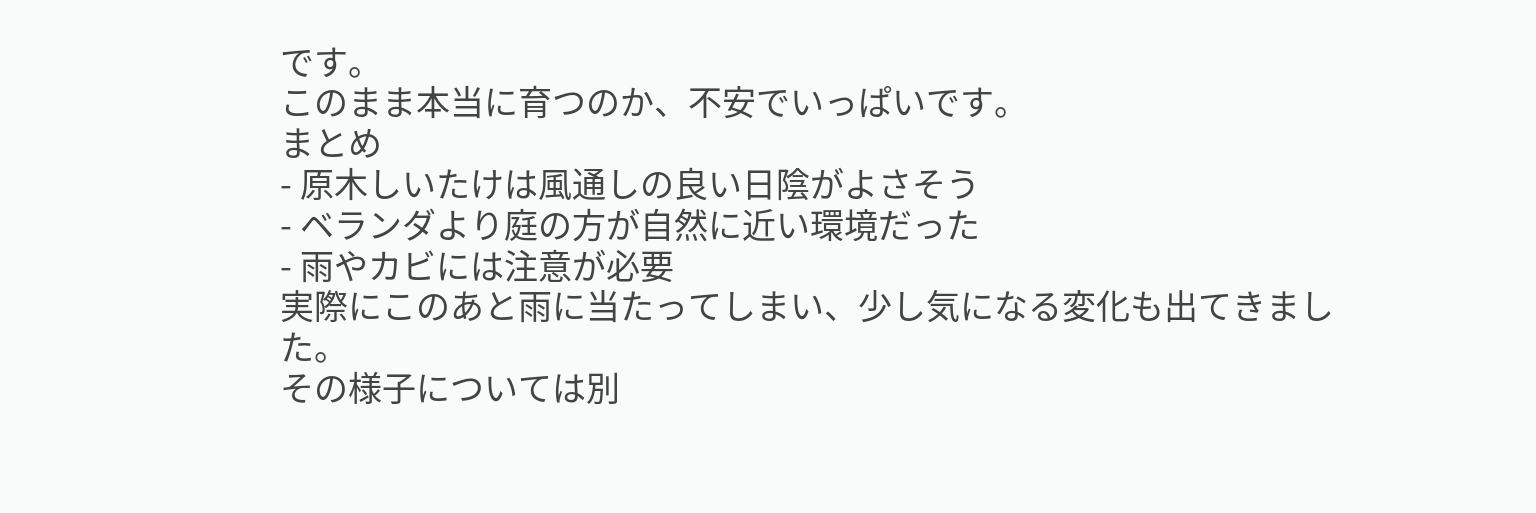です。
このまま本当に育つのか、不安でいっぱいです。
まとめ
- 原木しいたけは風通しの良い日陰がよさそう
- ベランダより庭の方が自然に近い環境だった
- 雨やカビには注意が必要
実際にこのあと雨に当たってしまい、少し気になる変化も出てきました。
その様子については別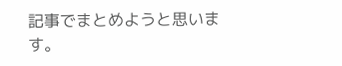記事でまとめようと思います。